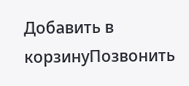Добавить в корзинуПозвонить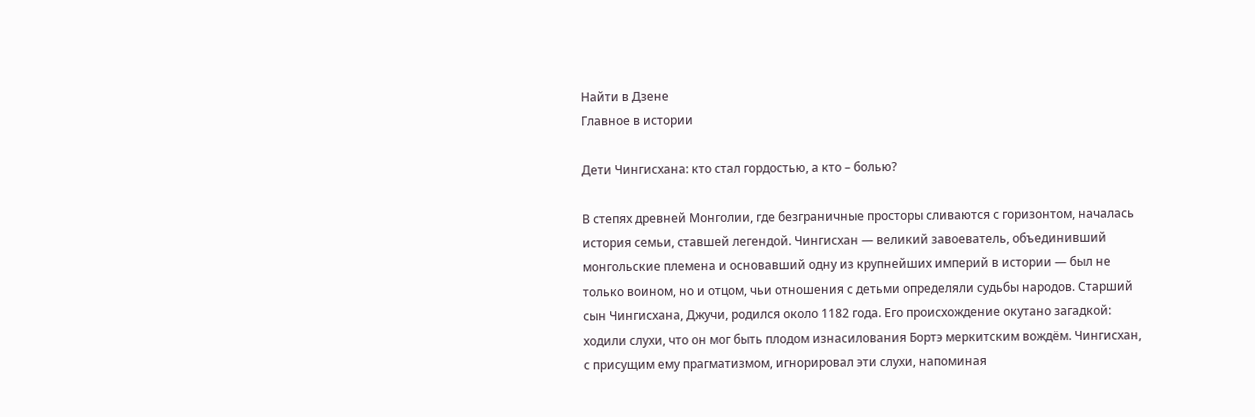Найти в Дзене
Главное в истории

Дети Чингисхана: кто стал гордостью, а кто – болью?

В степях древней Монголии, где безграничные просторы сливаются с горизонтом, началась история семьи, ставшей легендой. Чингисхан — великий завоеватель, объединивший монгольские племена и основавший одну из крупнейших империй в истории — был не только воином, но и отцом, чьи отношения с детьми определяли судьбы народов. Старший сын Чингисхана, Джучи, родился около 1182 года. Его происхождение окутано загадкой: ходили слухи, что он мог быть плодом изнасилования Бортэ меркитским вождём. Чингисхан, с присущим ему прагматизмом, игнорировал эти слухи, напоминая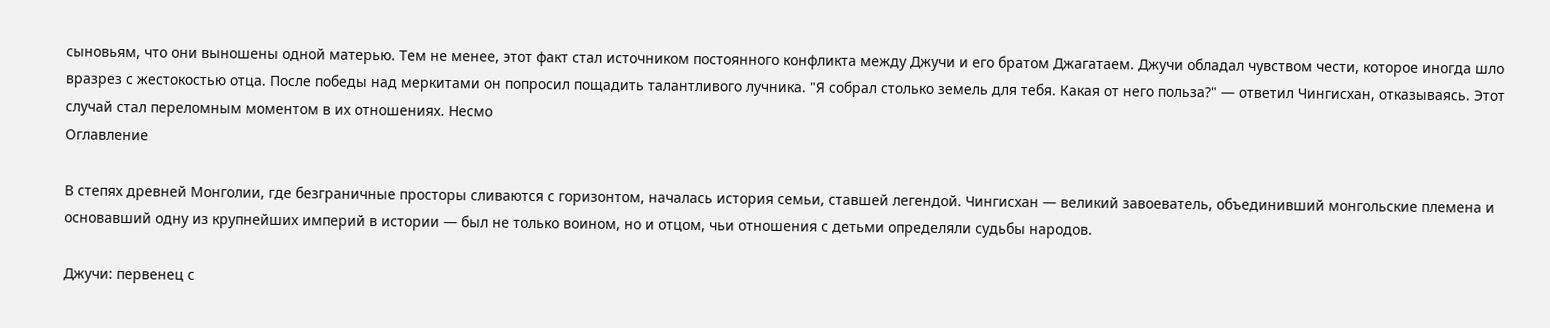сыновьям, что они выношены одной матерью. Тем не менее, этот факт стал источником постоянного конфликта между Джучи и его братом Джагатаем. Джучи обладал чувством чести, которое иногда шло вразрез с жестокостью отца. После победы над меркитами он попросил пощадить талантливого лучника. "Я собрал столько земель для тебя. Какая от него польза?" — ответил Чингисхан, отказываясь. Этот случай стал переломным моментом в их отношениях. Несмо
Оглавление

В степях древней Монголии, где безграничные просторы сливаются с горизонтом, началась история семьи, ставшей легендой. Чингисхан — великий завоеватель, объединивший монгольские племена и основавший одну из крупнейших империй в истории — был не только воином, но и отцом, чьи отношения с детьми определяли судьбы народов.

Джучи: первенец с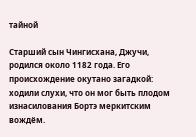тайной

Старший сын Чингисхана, Джучи, родился около 1182 года. Его происхождение окутано загадкой: ходили слухи, что он мог быть плодом изнасилования Бортэ меркитским вождём.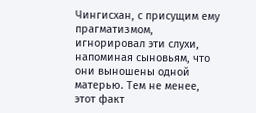Чингисхан, с присущим ему прагматизмом, игнорировал эти слухи, напоминая сыновьям, что они выношены одной матерью. Тем не менее, этот факт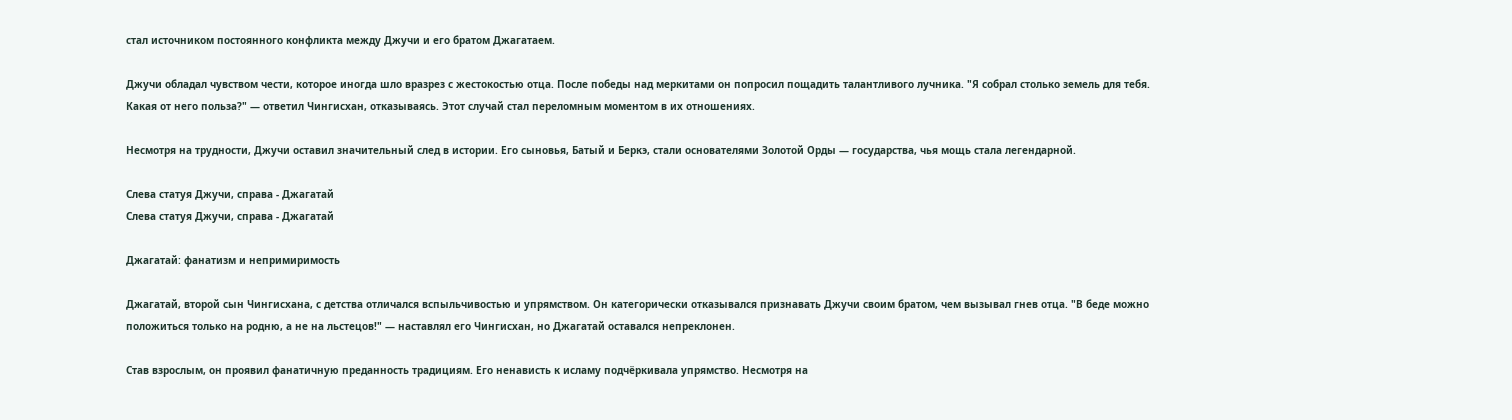стал источником постоянного конфликта между Джучи и его братом Джагатаем.

Джучи обладал чувством чести, которое иногда шло вразрез с жестокостью отца. После победы над меркитами он попросил пощадить талантливого лучника. "Я собрал столько земель для тебя. Какая от него польза?" — ответил Чингисхан, отказываясь. Этот случай стал переломным моментом в их отношениях.

Несмотря на трудности, Джучи оставил значительный след в истории. Его сыновья, Батый и Беркэ, стали основателями Золотой Орды — государства, чья мощь стала легендарной.

Слева статуя Джучи, справа - Джагатай
Слева статуя Джучи, справа - Джагатай

Джагатай: фанатизм и непримиримость

Джагатай, второй сын Чингисхана, с детства отличался вспыльчивостью и упрямством. Он категорически отказывался признавать Джучи своим братом, чем вызывал гнев отца. "В беде можно положиться только на родню, а не на льстецов!" — наставлял его Чингисхан, но Джагатай оставался непреклонен.

Став взрослым, он проявил фанатичную преданность традициям. Его ненависть к исламу подчёркивала упрямство. Несмотря на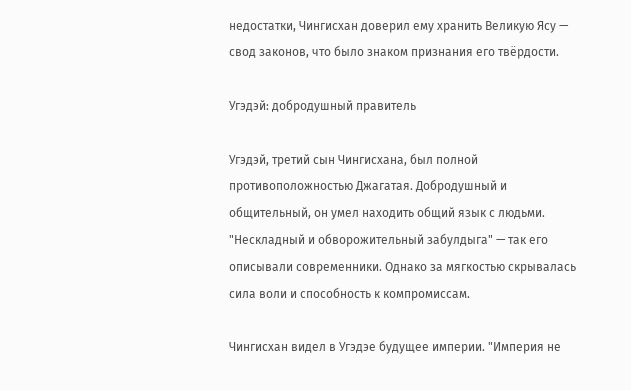недостатки, Чингисхан доверил ему хранить Великую Ясу — свод законов, что было знаком признания его твёрдости.

Угэдэй: добродушный правитель

Угэдэй, третий сын Чингисхана, был полной противоположностью Джагатая. Добродушный и общительный, он умел находить общий язык с людьми. "Нескладный и обворожительный забулдыга" — так его описывали современники. Однако за мягкостью скрывалась сила воли и способность к компромиссам.

Чингисхан видел в Угэдэе будущее империи. "Империя не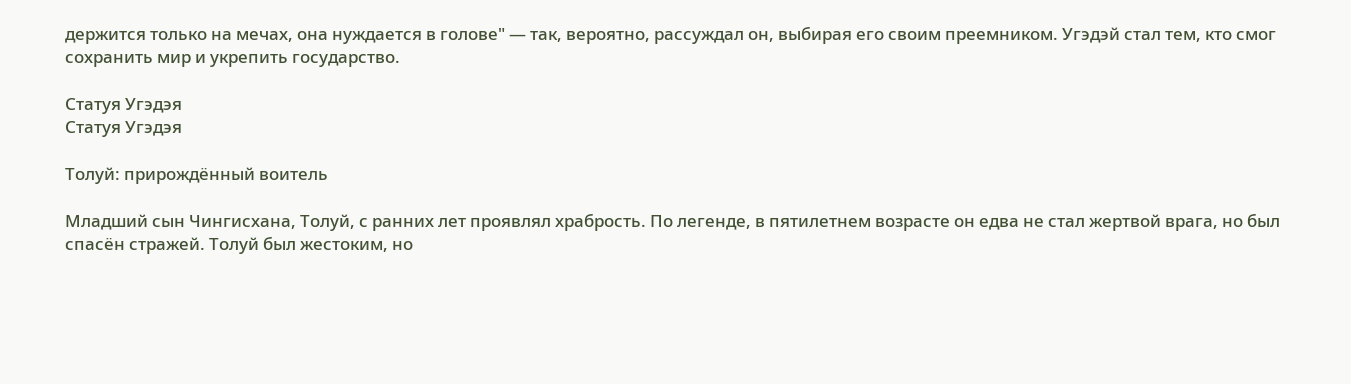держится только на мечах, она нуждается в голове" — так, вероятно, рассуждал он, выбирая его своим преемником. Угэдэй стал тем, кто смог сохранить мир и укрепить государство.

Статуя Угэдэя
Статуя Угэдэя

Толуй: прирождённый воитель

Младший сын Чингисхана, Толуй, с ранних лет проявлял храбрость. По легенде, в пятилетнем возрасте он едва не стал жертвой врага, но был спасён стражей. Толуй был жестоким, но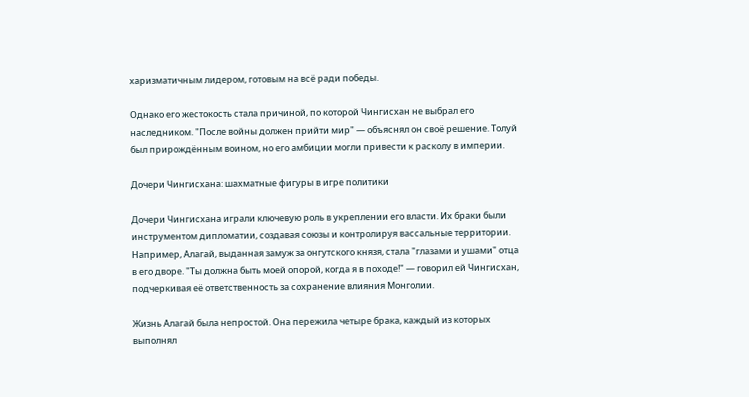харизматичным лидером, готовым на всё ради победы.

Однако его жестокость стала причиной, по которой Чингисхан не выбрал его наследником. "После войны должен прийти мир" — объяснял он своё решение. Толуй был прирождённым воином, но его амбиции могли привести к расколу в империи.

Дочери Чингисхана: шахматные фигуры в игре политики

Дочери Чингисхана играли ключевую роль в укреплении его власти. Их браки были инструментом дипломатии, создавая союзы и контролируя вассальные территории. Например, Алагай, выданная замуж за онгутского князя, стала "глазами и ушами" отца в его дворе. "Ты должна быть моей опорой, когда я в походе!" — говорил ей Чингисхан, подчеркивая её ответственность за сохранение влияния Монголии.

Жизнь Алагай была непростой. Она пережила четыре брака, каждый из которых выполнял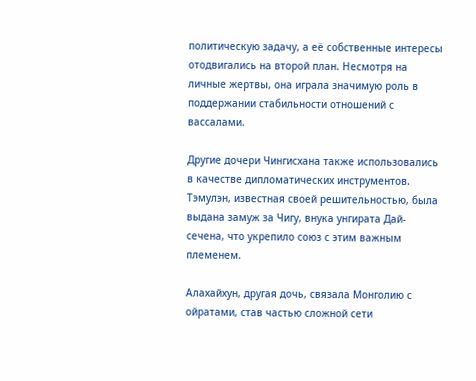политическую задачу, а её собственные интересы отодвигались на второй план. Несмотря на личные жертвы, она играла значимую роль в поддержании стабильности отношений с вассалами.

Другие дочери Чингисхана также использовались в качестве дипломатических инструментов. Тэмулэн, известная своей решительностью, была выдана замуж за Чигу, внука унгирата Дай-сечена, что укрепило союз с этим важным племенем.

Алахайхун, другая дочь, связала Монголию с ойратами, став частью сложной сети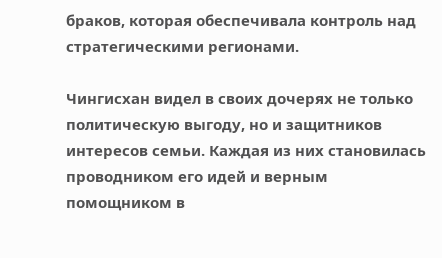браков, которая обеспечивала контроль над стратегическими регионами.

Чингисхан видел в своих дочерях не только политическую выгоду, но и защитников интересов семьи. Каждая из них становилась проводником его идей и верным помощником в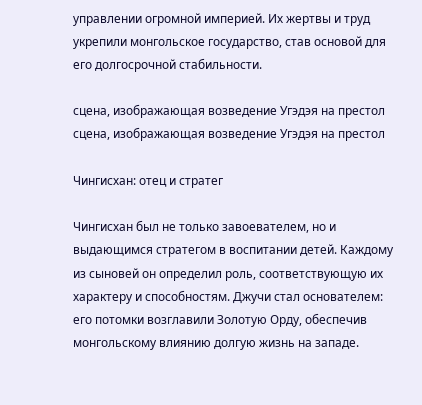управлении огромной империей. Их жертвы и труд укрепили монгольское государство, став основой для его долгосрочной стабильности.

сцена, изображающая возведение Угэдэя на престол
сцена, изображающая возведение Угэдэя на престол

Чингисхан: отец и стратег

Чингисхан был не только завоевателем, но и выдающимся стратегом в воспитании детей. Каждому из сыновей он определил роль, соответствующую их характеру и способностям. Джучи стал основателем: его потомки возглавили Золотую Орду, обеспечив монгольскому влиянию долгую жизнь на западе.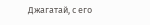Джагатай, с его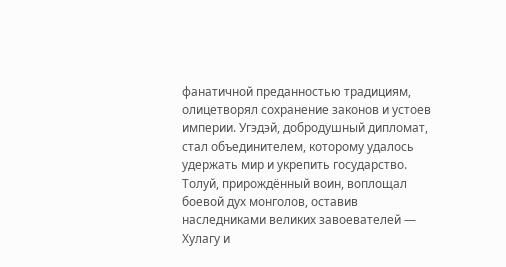фанатичной преданностью традициям, олицетворял сохранение законов и устоев империи. Угэдэй, добродушный дипломат, стал объединителем, которому удалось удержать мир и укрепить государство. Толуй, прирождённый воин, воплощал боевой дух монголов, оставив наследниками великих завоевателей — Хулагу и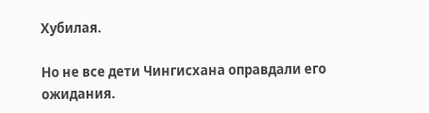Хубилая.

Но не все дети Чингисхана оправдали его ожидания.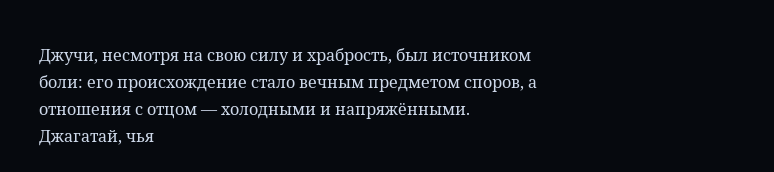Джучи, несмотря на свою силу и храбрость, был источником боли: его происхождение стало вечным предметом споров, а отношения с отцом — холодными и напряжёнными. Джагатай, чья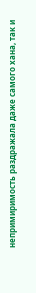непримиримость раздражала даже самого хана, так и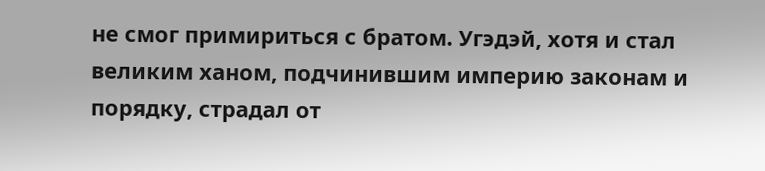не смог примириться с братом. Угэдэй, хотя и стал великим ханом, подчинившим империю законам и порядку, страдал от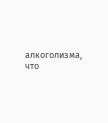алкоголизма, что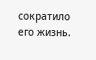сократило его жизнь.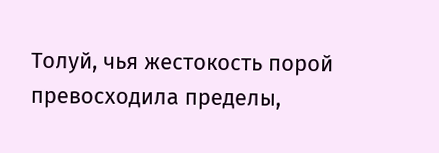Толуй, чья жестокость порой превосходила пределы,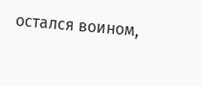остался воином,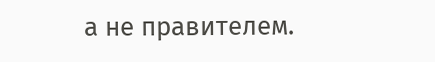а не правителем.